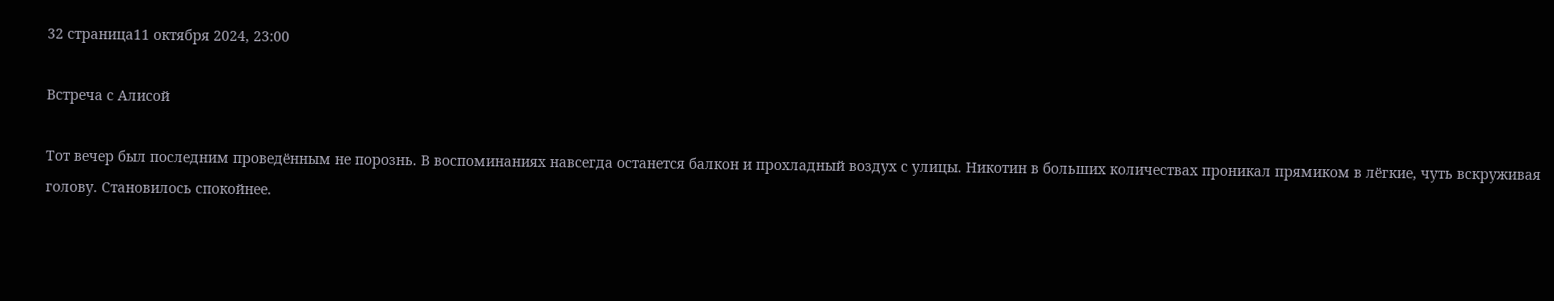32 страница11 октября 2024, 23:00

Встреча с Алисой

Тот вечер был последним проведённым не порознь. В воспоминаниях навсегда останется балкон и прохладный воздух с улицы. Никотин в больших количествах проникал прямиком в лёгкие, чуть вскруживая голову. Становилось спокойнее.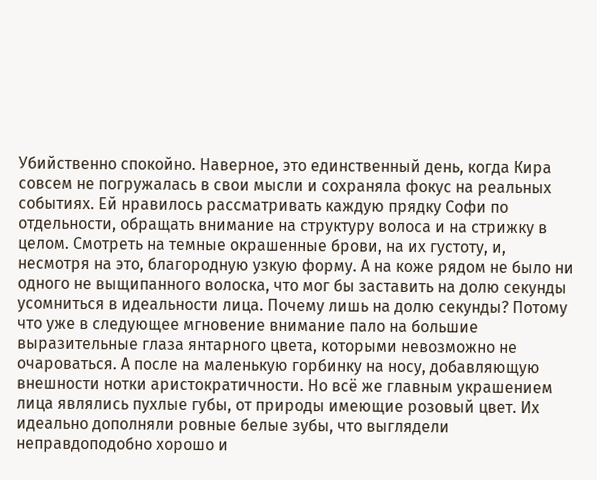Убийственно спокойно. Наверное, это единственный день, когда Кира совсем не погружалась в свои мысли и сохраняла фокус на реальных событиях. Ей нравилось рассматривать каждую прядку Софи по отдельности, обращать внимание на структуру волоса и на стрижку в целом. Смотреть на темные окрашенные брови, на их густоту, и, несмотря на это, благородную узкую форму. А на коже рядом не было ни одного не выщипанного волоска, что мог бы заставить на долю секунды усомниться в идеальности лица. Почему лишь на долю секунды? Потому что уже в следующее мгновение внимание пало на большие выразительные глаза янтарного цвета, которыми невозможно не очароваться. А после на маленькую горбинку на носу, добавляющую внешности нотки аристократичности. Но всё же главным украшением лица являлись пухлые губы, от природы имеющие розовый цвет. Их идеально дополняли ровные белые зубы, что выглядели неправдоподобно хорошо и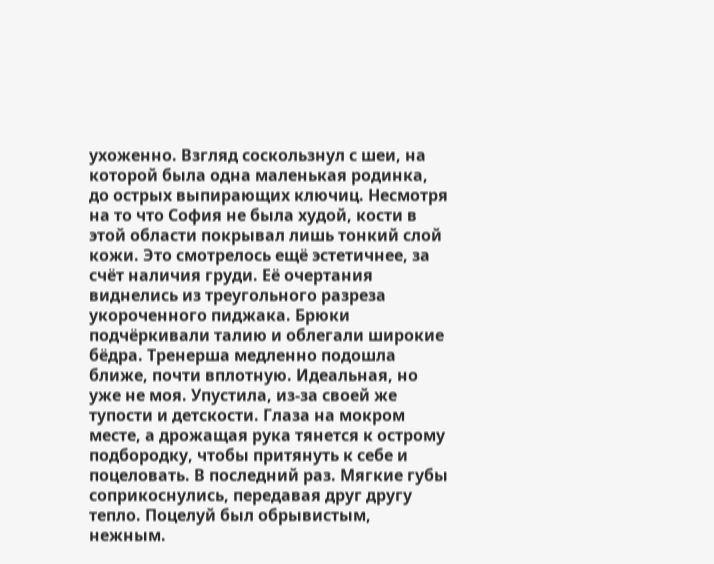ухоженно. Взгляд соскользнул с шеи, на которой была одна маленькая родинка, до острых выпирающих ключиц. Несмотря на то что София не была худой, кости в этой области покрывал лишь тонкий слой кожи. Это смотрелось ещё эстетичнее, за счёт наличия груди. Её очертания виднелись из треугольного разреза укороченного пиджака. Брюки подчёркивали талию и облегали широкие бёдра. Тренерша медленно подошла ближе, почти вплотную. Идеальная, но уже не моя. Упустила, из-за своей же тупости и детскости. Глаза на мокром месте, а дрожащая рука тянется к острому подбородку, чтобы притянуть к себе и поцеловать. В последний раз. Мягкие губы соприкоснулись, передавая друг другу тепло. Поцелуй был обрывистым, нежным.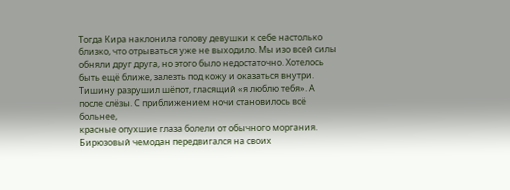Тогда Кира наклонила голову девушки к себе настолько близко, что отрываться уже не выходило. Мы изо всей силы обняли друг друга, но этого было недостаточно. Хотелось быть ещё ближе, залезть под кожу и оказаться внутри. Тишину разрушил шёпот, гласящий «я люблю тебя». А после слёзы. С приближением ночи становилось всё больнее,
красные опухшие глаза болели от обычного моргания. Бирюзовый чемодан передвигался на своих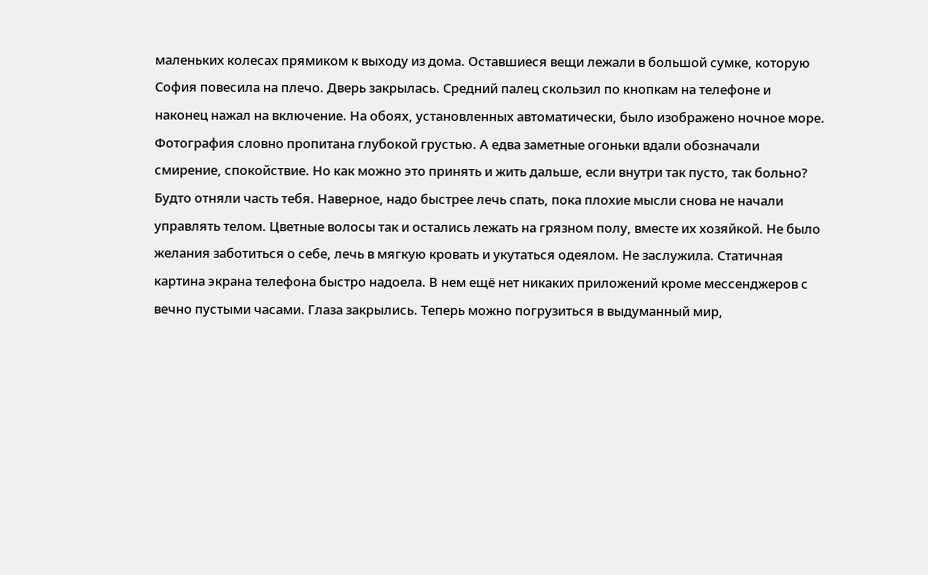маленьких колесах прямиком к выходу из дома. Оставшиеся вещи лежали в большой сумке, которую София повесила на плечо. Дверь закрылась. Средний палец скользил по кнопкам на телефоне и наконец нажал на включение. На обоях, установленных автоматически, было изображено ночное море. Фотография словно пропитана глубокой грустью. А едва заметные огоньки вдали обозначали смирение, спокойствие. Но как можно это принять и жить дальше, если внутри так пусто, так больно? Будто отняли часть тебя. Наверное, надо быстрее лечь спать, пока плохие мысли снова не начали управлять телом. Цветные волосы так и остались лежать на грязном полу, вместе их хозяйкой. Не было желания заботиться о себе, лечь в мягкую кровать и укутаться одеялом. Не заслужила. Статичная картина экрана телефона быстро надоела. В нем ещё нет никаких приложений кроме мессенджеров с вечно пустыми часами. Глаза закрылись. Теперь можно погрузиться в выдуманный мир,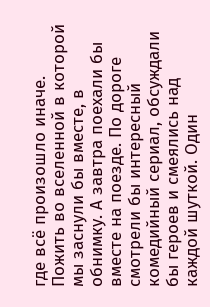где всё произошло иначе. Пожить во вселенной в которой мы заснули бы вместе, в обнимку. А завтра поехали бы вместе на поезде. По дороге смотрели бы интересный комедийный сериал, обсуждали бы героев и смеялись над каждой шуткой. Один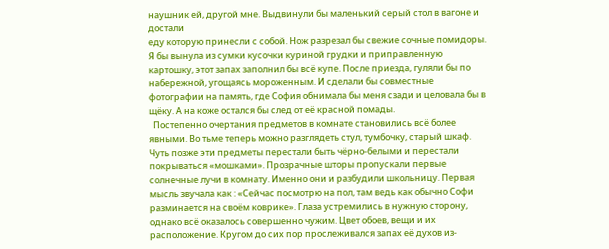наушник ей, другой мне. Выдвинули бы маленький серый стол в вагоне и достали
еду которую принесли с собой. Нож разрезал бы свежие сочные помидоры. Я бы вынула из сумки кусочки куриной грудки и приправленную картошку, этот запах заполнил бы всё купе. После приезда, гуляли бы по набережной, угощаясь мороженным. И сделали бы совместные фотографии на память, где София обнимала бы меня сзади и целовала бы в щёку. А на коже остался бы след от её красной помады.
  Постепенно очертания предметов в комнате становились всё более явными. Во тьме теперь можно разглядеть стул, тумбочку, старый шкаф. Чуть позже эти предметы перестали быть чёрно-белыми и перестали покрываться «мошками». Прозрачные шторы пропускали первые солнечные лучи в комнату. Именно они и разбудили школьницу. Первая мысль звучала как : «Сейчас посмотрю на пол, там ведь как обычно Софи разминается на своём коврике». Глаза устремились в нужную сторону, однако всё оказалось совершенно чужим. Цвет обоев, вещи и их расположение. Кругом до сих пор прослеживался запах её духов из-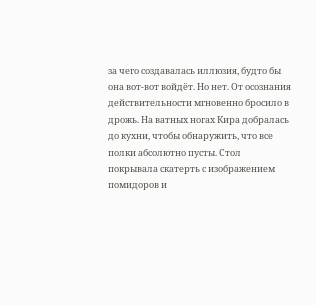за чего создавалась иллюзия, будто бы она вот-вот войдёт. Но нет. От осознания действительности мгновенно бросило в дрожь. На ватных ногах Кира добралась до кухни, чтобы обнаружить, что все полки абсолютно пусты. Стол покрывала скатерть с изображением помидоров и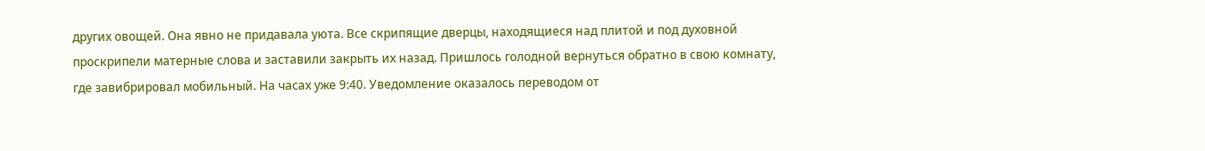других овощей. Она явно не придавала уюта. Все скрипящие дверцы, находящиеся над плитой и под духовной проскрипели матерные слова и заставили закрыть их назад. Пришлось голодной вернуться обратно в свою комнату, где завибрировал мобильный. На часах уже 9:40. Уведомление оказалось переводом от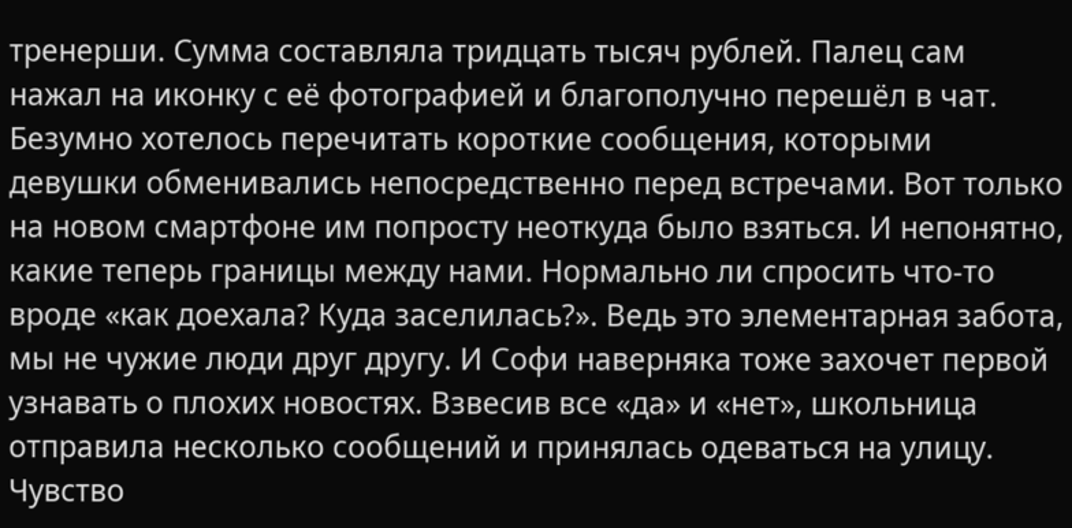тренерши. Сумма составляла тридцать тысяч рублей. Палец сам нажал на иконку с её фотографией и благополучно перешёл в чат. Безумно хотелось перечитать короткие сообщения, которыми девушки обменивались непосредственно перед встречами. Вот только на новом смартфоне им попросту неоткуда было взяться. И непонятно, какие теперь границы между нами. Нормально ли спросить что-то вроде «как доехала? Куда заселилась?». Ведь это элементарная забота, мы не чужие люди друг другу. И Софи наверняка тоже захочет первой узнавать о плохих новостях. Взвесив все «да» и «нет», школьница отправила несколько сообщений и принялась одеваться на улицу. Чувство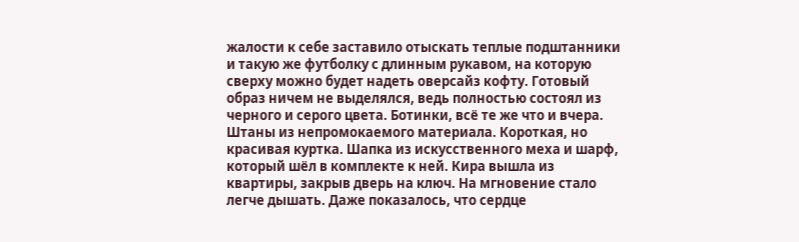жалости к себе заставило отыскать теплые подштанники и такую же футболку с длинным рукавом, на которую сверху можно будет надеть оверсайз кофту. Готовый образ ничем не выделялся, ведь полностью состоял из черного и серого цвета. Ботинки, всё те же что и вчера. Штаны из непромокаемого материала. Короткая, но красивая куртка. Шапка из искусственного меха и шарф, который шёл в комплекте к ней. Кира вышла из квартиры, закрыв дверь на ключ. На мгновение стало легче дышать. Даже показалось, что сердце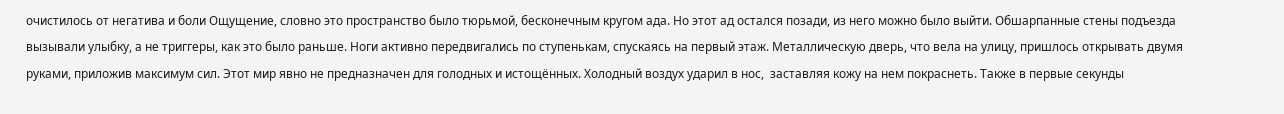очистилось от негатива и боли Ощущение, словно это пространство было тюрьмой, бесконечным кругом ада. Но этот ад остался позади, из него можно было выйти. Обшарпанные стены подъезда вызывали улыбку, а не триггеры, как это было раньше. Ноги активно передвигались по ступенькам, спускаясь на первый этаж. Металлическую дверь, что вела на улицу, пришлось открывать двумя руками, приложив максимум сил. Этот мир явно не предназначен для голодных и истощённых. Холодный воздух ударил в нос,  заставляя кожу на нем покраснеть. Также в первые секунды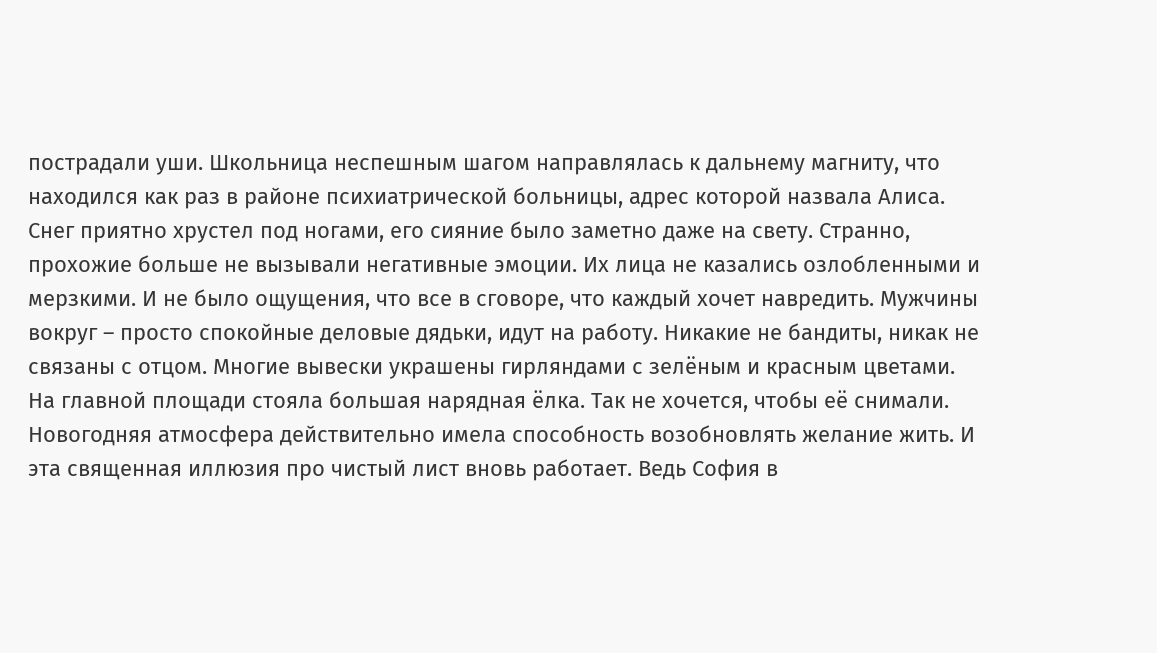пострадали уши. Школьница неспешным шагом направлялась к дальнему магниту, что находился как раз в районе психиатрической больницы, адрес которой назвала Алиса. Снег приятно хрустел под ногами, его сияние было заметно даже на свету. Странно, прохожие больше не вызывали негативные эмоции. Их лица не казались озлобленными и мерзкими. И не было ощущения, что все в сговоре, что каждый хочет навредить. Мужчины вокруг – просто спокойные деловые дядьки, идут на работу. Никакие не бандиты, никак не связаны с отцом. Многие вывески украшены гирляндами с зелёным и красным цветами. На главной площади стояла большая нарядная ёлка. Так не хочется, чтобы её снимали. Новогодняя атмосфера действительно имела способность возобновлять желание жить. И эта священная иллюзия про чистый лист вновь работает. Ведь София в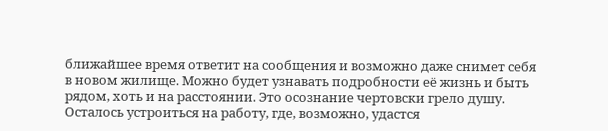ближайшее время ответит на сообщения и возможно даже снимет себя в новом жилище. Можно будет узнавать подробности её жизнь и быть рядом, хоть и на расстоянии. Это осознание чертовски грело душу. Осталось устроиться на работу, где, возможно, удастся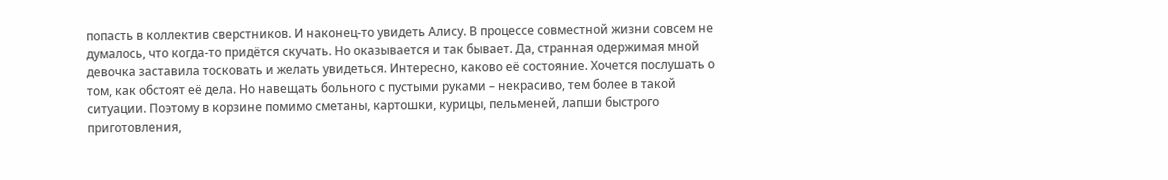попасть в коллектив сверстников. И наконец-то увидеть Алису. В процессе совместной жизни совсем не думалось, что когда-то придётся скучать. Но оказывается и так бывает. Да, странная одержимая мной девочка заставила тосковать и желать увидеться. Интересно, каково её состояние. Хочется послушать о том, как обстоят её дела. Но навещать больного с пустыми руками – некрасиво, тем более в такой ситуации. Поэтому в корзине помимо сметаны, картошки, курицы, пельменей, лапши быстрого приготовления,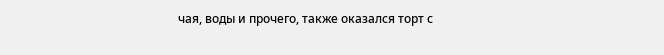чая, воды и прочего, также оказался торт с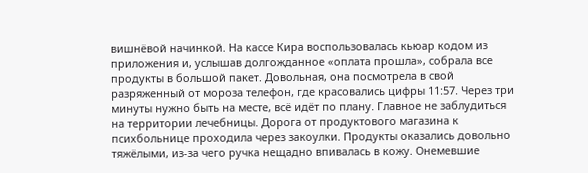вишнёвой начинкой. На кассе Кира воспользовалась кьюар кодом из приложения и, услышав долгожданное «оплата прошла», собрала все продукты в большой пакет. Довольная, она посмотрела в свой разряженный от мороза телефон, где красовались цифры 11:57. Через три минуты нужно быть на месте, всё идёт по плану. Главное не заблудиться на территории лечебницы. Дорога от продуктового магазина к психбольнице проходила через закоулки. Продукты оказались довольно тяжёлыми, из-за чего ручка нещадно впивалась в кожу. Онемевшие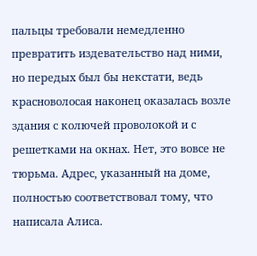пальцы требовали немедленно превратить издевательство над ними, но передых был бы некстати, ведь красноволосая наконец оказалась возле здания с колючей проволокой и с решетками на окнах. Нет, это вовсе не тюрьма. Адрес, указанный на доме, полностью соответствовал тому, что написала Алиса.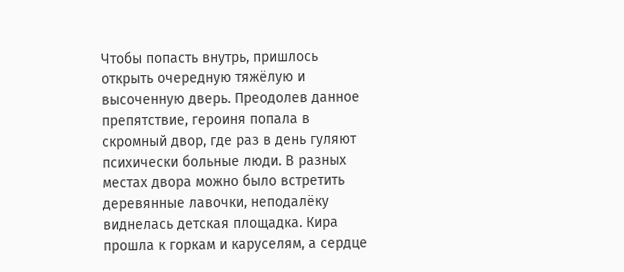Чтобы попасть внутрь, пришлось открыть очередную тяжёлую и высоченную дверь. Преодолев данное препятствие, героиня попала в скромный двор, где раз в день гуляют психически больные люди. В разных местах двора можно было встретить деревянные лавочки, неподалёку виднелась детская площадка. Кира прошла к горкам и каруселям, а сердце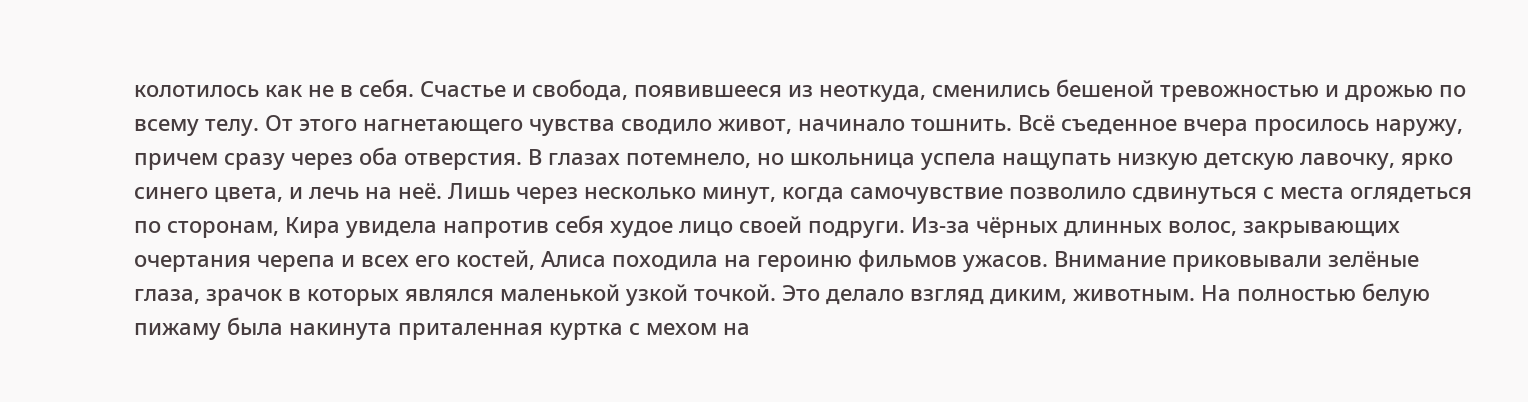колотилось как не в себя. Счастье и свобода, появившееся из неоткуда, сменились бешеной тревожностью и дрожью по всему телу. От этого нагнетающего чувства сводило живот, начинало тошнить. Всё съеденное вчера просилось наружу, причем сразу через оба отверстия. В глазах потемнело, но школьница успела нащупать низкую детскую лавочку, ярко синего цвета, и лечь на неё. Лишь через несколько минут, когда самочувствие позволило сдвинуться с места оглядеться по сторонам, Кира увидела напротив себя худое лицо своей подруги. Из-за чёрных длинных волос, закрывающих очертания черепа и всех его костей, Алиса походила на героиню фильмов ужасов. Внимание приковывали зелёные глаза, зрачок в которых являлся маленькой узкой точкой. Это делало взгляд диким, животным. На полностью белую пижаму была накинута приталенная куртка с мехом на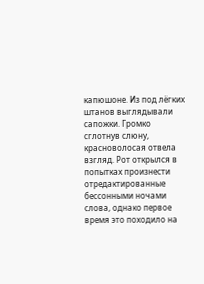капюшоне. Из под лёгких штанов выглядывали сапожки. Громко сглотнув слюну, красноволосая отвела взгляд. Рот открылся в попытках произнести отредактированные бессонными ночами слова, однако первое время это походило на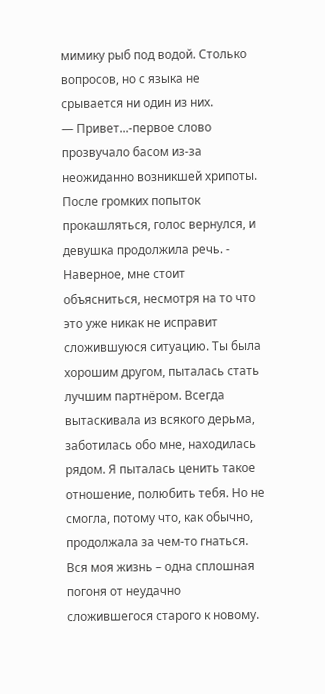мимику рыб под водой. Столько вопросов, но с языка не срывается ни один из них.
— Привет...-первое слово прозвучало басом из-за неожиданно возникшей хрипоты. После громких попыток прокашляться, голос вернулся, и девушка продолжила речь. - Наверное, мне стоит объясниться, несмотря на то что это уже никак не исправит сложившуюся ситуацию. Ты была хорошим другом, пыталась стать лучшим партнёром. Всегда вытаскивала из всякого дерьма, заботилась обо мне, находилась рядом. Я пыталась ценить такое отношение, полюбить тебя. Но не смогла, потому что, как обычно, продолжала за чем-то гнаться. Вся моя жизнь – одна сплошная погоня от неудачно сложившегося старого к новому.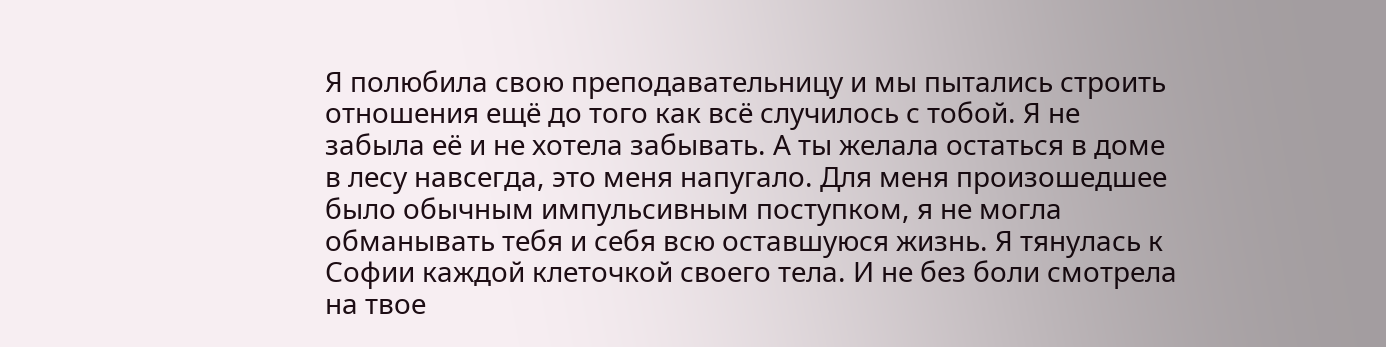Я полюбила свою преподавательницу и мы пытались строить отношения ещё до того как всё случилось с тобой. Я не забыла её и не хотела забывать. А ты желала остаться в доме в лесу навсегда, это меня напугало. Для меня произошедшее было обычным импульсивным поступком, я не могла обманывать тебя и себя всю оставшуюся жизнь. Я тянулась к Софии каждой клеточкой своего тела. И не без боли смотрела на твое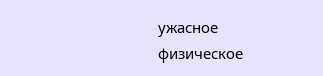ужасное физическое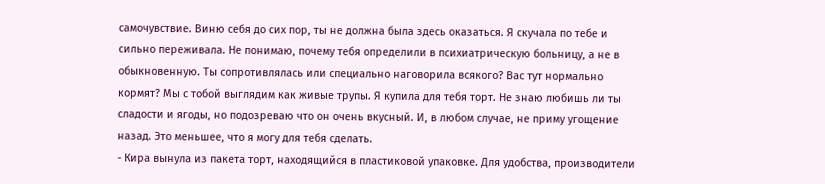самочувствие. Виню себя до сих пор, ты не должна была здесь оказаться. Я скучала по тебе и сильно переживала. Не понимаю, почему тебя определили в психиатрическую больницу, а не в обыкновенную. Ты сопротивлялась или специально наговорила всякого? Вас тут нормально кормят? Мы с тобой выглядим как живые трупы. Я купила для тебя торт. Не знаю любишь ли ты сладости и ягоды, но подозреваю что он очень вкусный. И, в любом случае, не приму угощение назад. Это меньшее, что я могу для тебя сделать.
- Кира вынула из пакета торт, находящийся в пластиковой упаковке. Для удобства, производители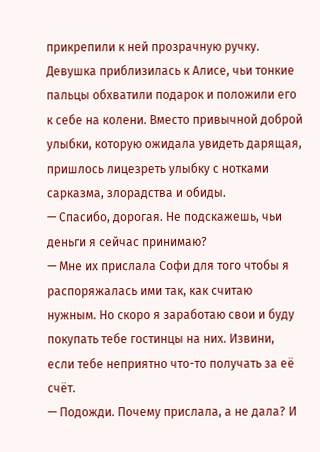прикрепили к ней прозрачную ручку. Девушка приблизилась к Алисе, чьи тонкие пальцы обхватили подарок и положили его к себе на колени. Вместо привычной доброй улыбки, которую ожидала увидеть дарящая,
пришлось лицезреть улыбку с нотками сарказма, злорадства и обиды.
— Спасибо, дорогая. Не подскажешь, чьи деньги я сейчас принимаю?
— Мне их прислала Софи для того чтобы я распоряжалась ими так, как считаю нужным. Но скоро я заработаю свои и буду покупать тебе гостинцы на них. Извини, если тебе неприятно что-то получать за её счёт.
— Подожди. Почему прислала, а не дала? И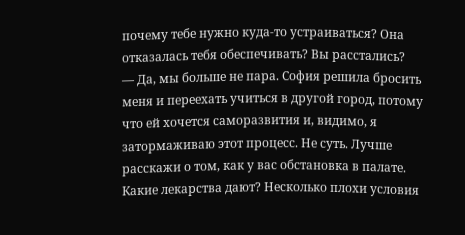почему тебе нужно куда-то устраиваться? Она отказалась тебя обеспечивать? Вы расстались?
— Да, мы больше не пара. София решила бросить меня и переехать учиться в другой город, потому что ей хочется саморазвития и, видимо, я затормаживаю этот процесс. Не суть. Лучше расскажи о том, как у вас обстановка в палате. Какие лекарства дают? Несколько плохи условия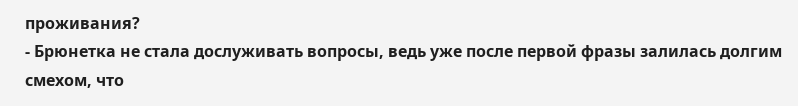проживания?
- Брюнетка не стала дослуживать вопросы, ведь уже после первой фразы залилась долгим смехом, что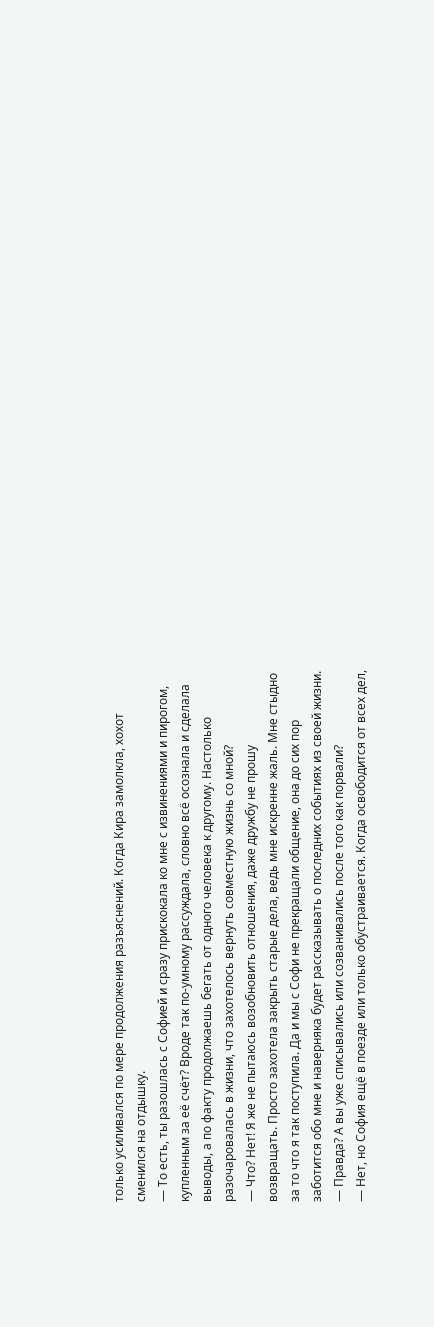только усиливался по мере продолжения разъяснений. Когда Кира замолкла, хохот сменился на отдышку.
— То есть, ты разошлась с Софией и сразу прискокала ко мне с извинениями и пирогом, купленным за её счёт? Вроде так по-умному рассуждала, словно всё осознала и сделала выводы, а по факту продолжаешь бегать от одного человека к другому. Настолько разочаровалась в жизни, что захотелось вернуть совместную жизнь со мной?
— Что? Нет! Я же не пытаюсь возобновить отношения, даже дружбу не прошу возвращать. Просто захотела закрыть старые дела, ведь мне искренне жаль. Мне стыдно за то что я так поступила. Да и мы с Софи не прекращали общение, она до сих пор заботится обо мне и наверняка будет рассказывать о последних событиях из своей жизни.
— Правда? А вы уже списывались или созванивались после того как порвали?
— Нет, но София ещё в поезде или только обустраивается. Когда освободится от всех дел,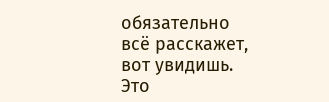обязательно всё расскажет, вот увидишь. Это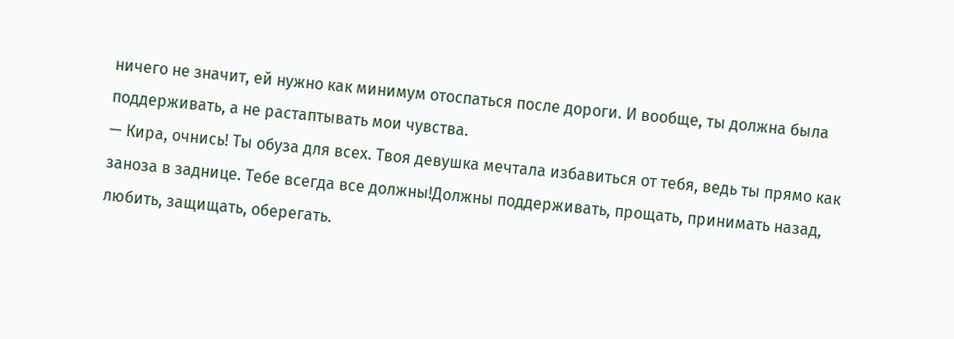ничего не значит, ей нужно как минимум отоспаться после дороги. И вообще, ты должна была поддерживать, а не растаптывать мои чувства.
— Кира, очнись! Ты обуза для всех. Твоя девушка мечтала избавиться от тебя, ведь ты прямо как заноза в заднице. Тебе всегда все должны!Должны поддерживать, прощать, принимать назад, любить, защищать, оберегать.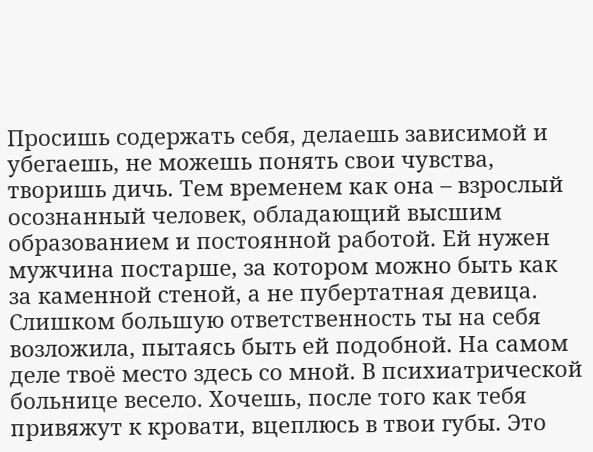Просишь содержать себя, делаешь зависимой и убегаешь, не можешь понять свои чувства, творишь дичь. Тем временем как она – взрослый осознанный человек, обладающий высшим образованием и постоянной работой. Ей нужен мужчина постарше, за котором можно быть как за каменной стеной, а не пубертатная девица. Слишком большую ответственность ты на себя возложила, пытаясь быть ей подобной. На самом деле твоё место здесь со мной. В психиатрической больнице весело. Хочешь, после того как тебя привяжут к кровати, вцеплюсь в твои губы. Это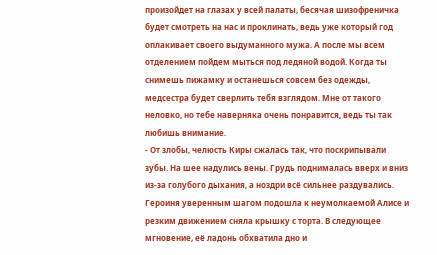произойдет на глазах у всей палаты, бесячая шизофреничка будет смотреть на нас и проклинать, ведь уже который год оплакивает своего выдуманного мужа. А после мы всем отделением пойдем мыться под ледяной водой. Когда ты снимешь пижамку и останешься совсем без одежды, медсестра будет сверлить тебя взглядом. Мне от такого неловко, но тебе наверняка очень понравится, ведь ты так любишь внимание.
- От злобы, челюсть Киры сжалась так, что поскрипывали зубы. На шее надулись вены. Грудь поднималась вверх и вниз из-за голубого дыхания, а ноздри всё сильнее раздувались. Героиня уверенным шагом подошла к неумолкаемой Алисе и резким движением сняла крышку с торта. В следующее мгновение, её ладонь обхватила дно и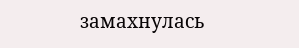замахнулась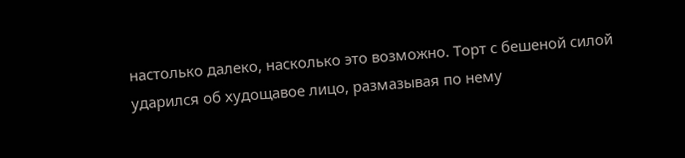настолько далеко, насколько это возможно. Торт с бешеной силой ударился об худощавое лицо, размазывая по нему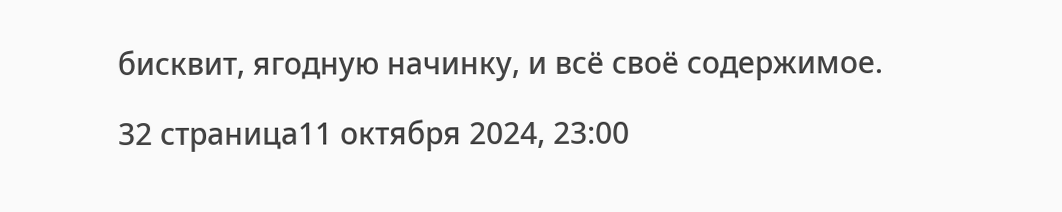бисквит, ягодную начинку, и всё своё содержимое.

32 страница11 октября 2024, 23:00